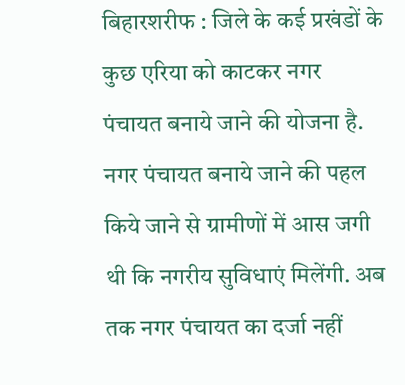बिहारशरीफ : जिले के कई प्रखंडों के कुछ एरिया को काटकर नगर पंचायत बनाये जाने की योजना है. नगर पंचायत बनाये जाने की पहल किये जाने से ग्रामीणों में आस जगी थी कि नगरीय सुविधाएं मिलेंगी. अब तक नगर पंचायत का दर्जा नहीं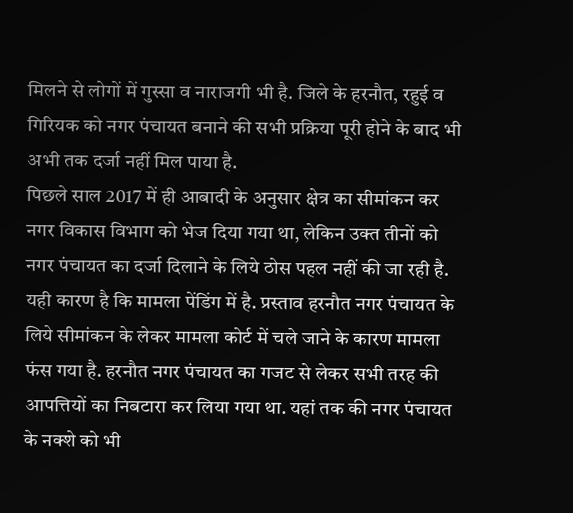मिलने से लोगों में गुस्सा व नाराजगी भी है. जिले के हरनौत, रहुई व गिरियक को नगर पंचायत बनाने की सभी प्रक्रिया पूरी होने के बाद भी अभी तक दर्जा नहीं मिल पाया है.
पिछले साल 2017 में ही आबादी के अनुसार क्षेत्र का सीमांकन कर नगर विकास विभाग को भेज दिया गया था, लेकिन उक्त तीनों को नगर पंचायत का दर्जा दिलाने के लिये ठोस पहल नहीं की जा रही है. यही कारण है कि मामला पेंडिंग में है. प्रस्ताव हरनौत नगर पंचायत के लिये सीमांकन के लेकर मामला कोर्ट में चले जाने के कारण मामला फंस गया है. हरनौत नगर पंचायत का गजट से लेकर सभी तरह की आपत्तियों का निबटारा कर लिया गया था. यहां तक की नगर पंचायत के नक्शे को भी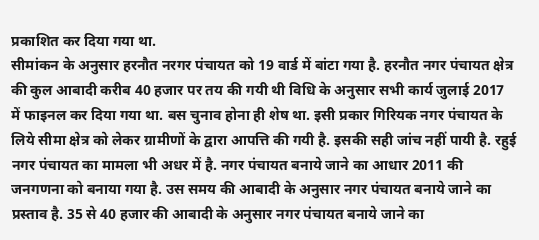प्रकाशित कर दिया गया था.
सीमांकन के अनुसार हरनौत नरगर पंचायत को 19 वार्ड में बांटा गया है. हरनौत नगर पंचायत क्षेत्र की कुल आबादी करीब 40 हजार पर तय की गयी थी विधि के अनुसार सभी कार्य जुलाई 2017 में फाइनल कर दिया गया था. बस चुनाव होना ही शेष था. इसी प्रकार गिरियक नगर पंचायत के लिये सीमा क्षेत्र को लेकर ग्रामीणों के द्वारा आपत्ति की गयी है. इसकी सही जांच नहीं पायी है. रहुई नगर पंचायत का मामला भी अधर में है. नगर पंचायत बनाये जाने का आधार 2011 की जनगणना को बनाया गया है. उस समय की आबादी के अनुसार नगर पंचायत बनाये जाने का प्रस्ताव है. 35 से 40 हजार की आबादी के अनुसार नगर पंचायत बनाये जाने का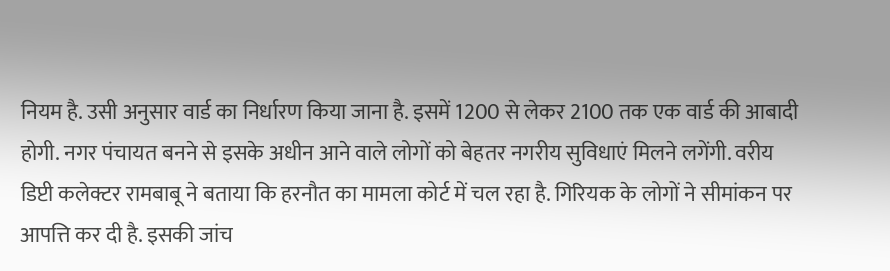नियम है. उसी अनुसार वार्ड का निर्धारण किया जाना है. इसमें 1200 से लेकर 2100 तक एक वार्ड की आबादी होगी. नगर पंचायत बनने से इसके अधीन आने वाले लोगों को बेहतर नगरीय सुविधाएं मिलने लगेंगी. वरीय डिप्टी कलेक्टर रामबाबू ने बताया कि हरनौत का मामला कोर्ट में चल रहा है. गिरियक के लोगों ने सीमांकन पर आपत्ति कर दी है. इसकी जांच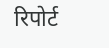रिपोर्ट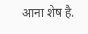आना शेष है.